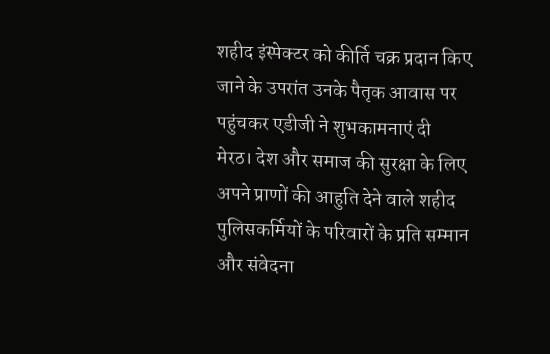शहीद इंस्पेक्टर को कीर्ति चक्र प्रदान किए जाने के उपरांत उनके पैतृक आवास पर पहुंचकर एडीजी ने शुभकामनाएं दी
मेरठ। देश और समाज की सुरक्षा के लिए अपने प्राणों की आहुति देने वाले शहीद पुलिसकर्मियों के परिवारों के प्रति सम्मान और संवेदना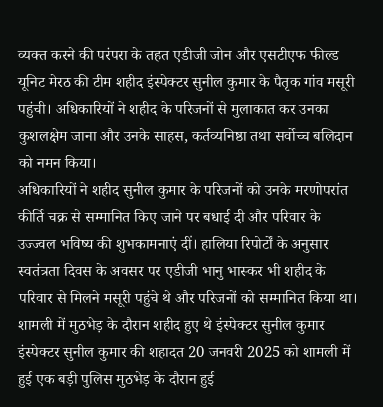व्यक्त करने की परंपरा के तहत एडीजी जोन और एसटीएफ फील्ड यूनिट मेरठ की टीम शहीद इंस्पेक्टर सुनील कुमार के पैतृक गांव मसूरी पहुंची। अधिकारियों ने शहीद के परिजनों से मुलाकात कर उनका कुशलक्षेम जाना और उनके साहस, कर्तव्यनिष्ठा तथा सर्वोच्च बलिदान को नमन किया।
अधिकारियों ने शहीद सुनील कुमार के परिजनों को उनके मरणोपरांत कीर्ति चक्र से सम्मानित किए जाने पर बधाई दी और परिवार के उज्ज्वल भविष्य की शुभकामनाएं दीं। हालिया रिपोर्टों के अनुसार स्वतंत्रता दिवस के अवसर पर एडीजी भानु भास्कर भी शहीद के परिवार से मिलने मसूरी पहुंचे थे और परिजनों को सम्मानित किया था।
शामली में मुठभेड़ के दौरान शहीद हुए थे इंस्पेक्टर सुनील कुमार
इंस्पेक्टर सुनील कुमार की शहादत 20 जनवरी 2025 को शामली में हुई एक बड़ी पुलिस मुठभेड़ के दौरान हुई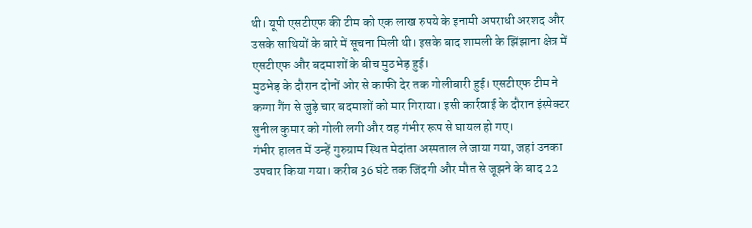थी। यूपी एसटीएफ की टीम को एक लाख रुपये के इनामी अपराधी अरशद और उसके साथियों के बारे में सूचना मिली थी। इसके बाद शामली के झिंझाना क्षेत्र में एसटीएफ और बदमाशों के बीच मुठभेड़ हुई।
मुठभेड़ के दौरान दोनों ओर से काफी देर तक गोलीबारी हुई। एसटीएफ टीम ने कग्गा गैंग से जुड़े चार बदमाशों को मार गिराया। इसी कार्रवाई के दौरान इंस्पेक्टर सुनील कुमार को गोली लगी और वह गंभीर रूप से घायल हो गए।
गंभीर हालत में उन्हें गुरुग्राम स्थित मेदांता अस्पताल ले जाया गया, जहां उनका उपचार किया गया। करीब 36 घंटे तक जिंदगी और मौत से जूझने के बाद 22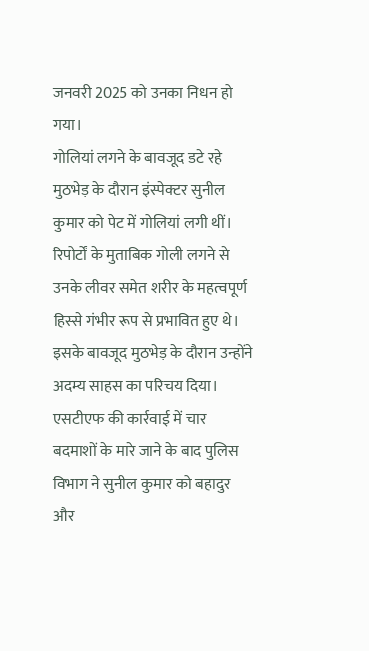जनवरी 2025 को उनका निधन हो गया।
गोलियां लगने के बावजूद डटे रहे
मुठभेड़ के दौरान इंस्पेक्टर सुनील कुमार को पेट में गोलियां लगी थीं। रिपोर्टों के मुताबिक गोली लगने से उनके लीवर समेत शरीर के महत्वपूर्ण हिस्से गंभीर रूप से प्रभावित हुए थे। इसके बावजूद मुठभेड़ के दौरान उन्होंने अदम्य साहस का परिचय दिया।
एसटीएफ की कार्रवाई में चार बदमाशों के मारे जाने के बाद पुलिस विभाग ने सुनील कुमार को बहादुर और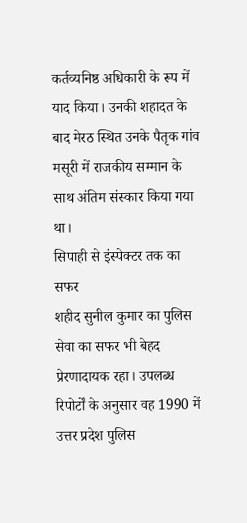कर्तव्यनिष्ठ अधिकारी के रूप में याद किया। उनकी शहादत के बाद मेरठ स्थित उनके पैतृक गांव मसूरी में राजकीय सम्मान के साथ अंतिम संस्कार किया गया था।
सिपाही से इंस्पेक्टर तक का सफर
शहीद सुनील कुमार का पुलिस सेवा का सफर भी बेहद प्रेरणादायक रहा। उपलब्ध रिपोर्टों के अनुसार वह 1990 में उत्तर प्रदेश पुलिस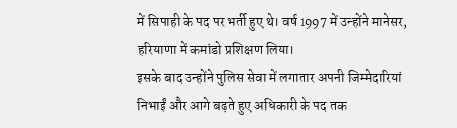में सिपाही के पद पर भर्ती हुए थे। वर्ष 1997 में उन्होंने मानेसर, हरियाणा में कमांडो प्रशिक्षण लिया।
इसके बाद उन्होंने पुलिस सेवा में लगातार अपनी जिम्मेदारियां निभाईं और आगे बढ़ते हुए अधिकारी के पद तक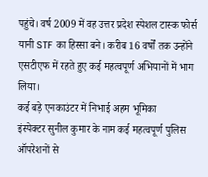पहुंचे। वर्ष 2009 में वह उत्तर प्रदेश स्पेशल टास्क फोर्स यानी STF का हिस्सा बने। करीब 16 वर्षों तक उन्होंने एसटीएफ में रहते हुए कई महत्वपूर्ण अभियानों में भाग लिया।
कई बड़े एनकाउंटर में निभाई अहम भूमिका
इंस्पेक्टर सुनील कुमार के नाम कई महत्वपूर्ण पुलिस ऑपरेशनों से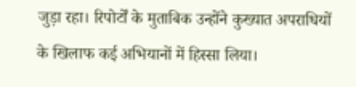जुड़ा रहा। रिपोर्टों के मुताबिक उन्होंने कुख्यात अपराधियों के खिलाफ कई अभियानों में हिस्सा लिया।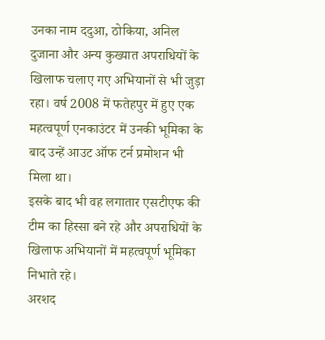उनका नाम ददुआ, ठोकिया, अनिल दुजाना और अन्य कुख्यात अपराधियों के खिलाफ चलाए गए अभियानों से भी जुड़ा रहा। वर्ष 2008 में फतेहपुर में हुए एक महत्वपूर्ण एनकाउंटर में उनकी भूमिका के बाद उन्हें आउट ऑफ टर्न प्रमोशन भी मिला था।
इसके बाद भी वह लगातार एसटीएफ की टीम का हिस्सा बने रहे और अपराधियों के खिलाफ अभियानों में महत्वपूर्ण भूमिका निभाते रहे।
अरशद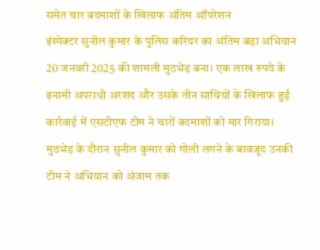समेत चार बदमाशों के खिलाफ अंतिम ऑपरेशन
इंस्पेक्टर सुनील कुमार के पुलिस करियर का अंतिम बड़ा अभियान 20 जनवरी 2025 की शामली मुठभेड़ बना। एक लाख रुपये के इनामी अपराधी अरशद और उसके तीन साथियों के खिलाफ हुई कार्रवाई में एसटीएफ टीम ने चारों बदमाशों को मार गिराया।
मुठभेड़ के दौरान सुनील कुमार को गोली लगने के बावजूद उनकी टीम ने अभियान को अंजाम तक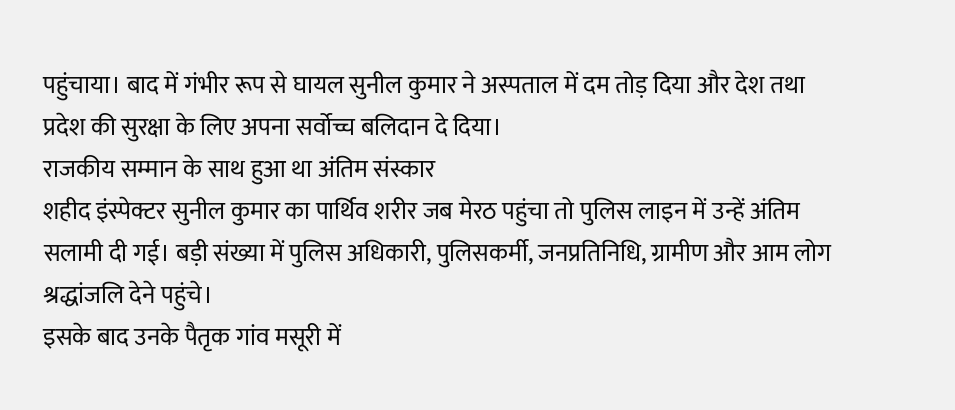पहुंचाया। बाद में गंभीर रूप से घायल सुनील कुमार ने अस्पताल में दम तोड़ दिया और देश तथा प्रदेश की सुरक्षा के लिए अपना सर्वोच्च बलिदान दे दिया।
राजकीय सम्मान के साथ हुआ था अंतिम संस्कार
शहीद इंस्पेक्टर सुनील कुमार का पार्थिव शरीर जब मेरठ पहुंचा तो पुलिस लाइन में उन्हें अंतिम सलामी दी गई। बड़ी संख्या में पुलिस अधिकारी, पुलिसकर्मी, जनप्रतिनिधि, ग्रामीण और आम लोग श्रद्धांजलि देने पहुंचे।
इसके बाद उनके पैतृक गांव मसूरी में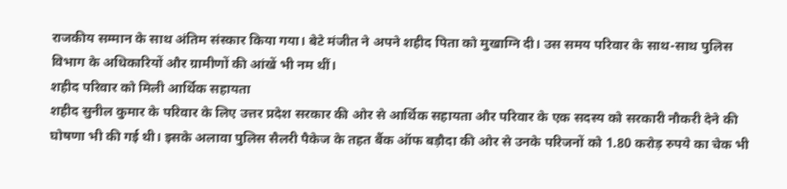राजकीय सम्मान के साथ अंतिम संस्कार किया गया। बेटे मंजीत ने अपने शहीद पिता को मुखाग्नि दी। उस समय परिवार के साथ-साथ पुलिस विभाग के अधिकारियों और ग्रामीणों की आंखें भी नम थीं।
शहीद परिवार को मिली आर्थिक सहायता
शहीद सुनील कुमार के परिवार के लिए उत्तर प्रदेश सरकार की ओर से आर्थिक सहायता और परिवार के एक सदस्य को सरकारी नौकरी देने की घोषणा भी की गई थी। इसके अलावा पुलिस सैलरी पैकेज के तहत बैंक ऑफ बड़ौदा की ओर से उनके परिजनों को 1.80 करोड़ रुपये का चेक भी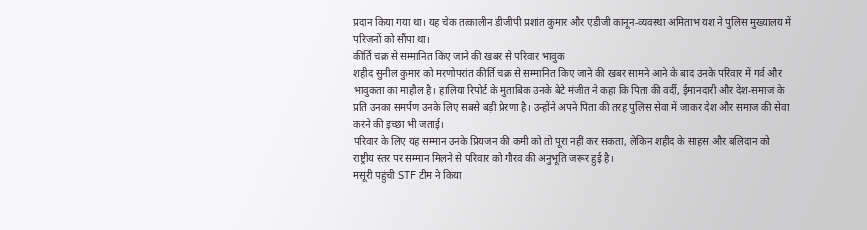प्रदान किया गया था। यह चेक तत्कालीन डीजीपी प्रशांत कुमार और एडीजी कानून-व्यवस्था अमिताभ यश ने पुलिस मुख्यालय में परिजनों को सौंपा था।
कीर्ति चक्र से सम्मानित किए जाने की खबर से परिवार भावुक
शहीद सुनील कुमार को मरणोपरांत कीर्ति चक्र से सम्मानित किए जाने की खबर सामने आने के बाद उनके परिवार में गर्व और भावुकता का माहौल है। हालिया रिपोर्ट के मुताबिक उनके बेटे मंजीत ने कहा कि पिता की वर्दी, ईमानदारी और देश-समाज के प्रति उनका समर्पण उनके लिए सबसे बड़ी प्रेरणा है। उन्होंने अपने पिता की तरह पुलिस सेवा में जाकर देश और समाज की सेवा करने की इच्छा भी जताई।
परिवार के लिए यह सम्मान उनके प्रियजन की कमी को तो पूरा नहीं कर सकता, लेकिन शहीद के साहस और बलिदान को राष्ट्रीय स्तर पर सम्मान मिलने से परिवार को गौरव की अनुभूति जरूर हुई है।
मसूरी पहुंची STF टीम ने किया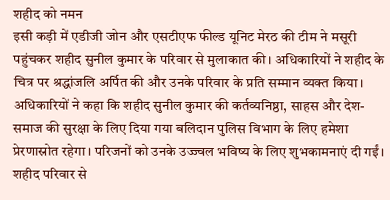शहीद को नमन
इसी कड़ी में एडीजी जोन और एसटीएफ फील्ड यूनिट मेरठ की टीम ने मसूरी पहुंचकर शहीद सुनील कुमार के परिवार से मुलाकात की। अधिकारियों ने शहीद के चित्र पर श्रद्धांजलि अर्पित की और उनके परिवार के प्रति सम्मान व्यक्त किया।
अधिकारियों ने कहा कि शहीद सुनील कुमार की कर्तव्यनिष्ठा, साहस और देश-समाज की सुरक्षा के लिए दिया गया बलिदान पुलिस विभाग के लिए हमेशा प्रेरणास्रोत रहेगा। परिजनों को उनके उज्ज्वल भविष्य के लिए शुभकामनाएं दी गईं।
शहीद परिवार से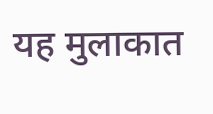यह मुलाकात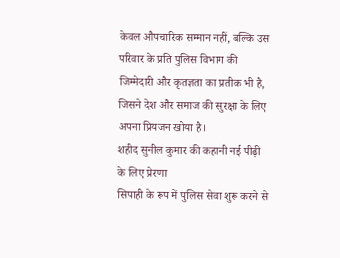केवल औपचारिक सम्मान नहीं, बल्कि उस परिवार के प्रति पुलिस विभाग की जिम्मेदारी और कृतज्ञता का प्रतीक भी है, जिसने देश और समाज की सुरक्षा के लिए अपना प्रियजन खोया है।
शहीद सुनील कुमार की कहानी नई पीढ़ी के लिए प्रेरणा
सिपाही के रूप में पुलिस सेवा शुरू करने से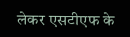लेकर एसटीएफ के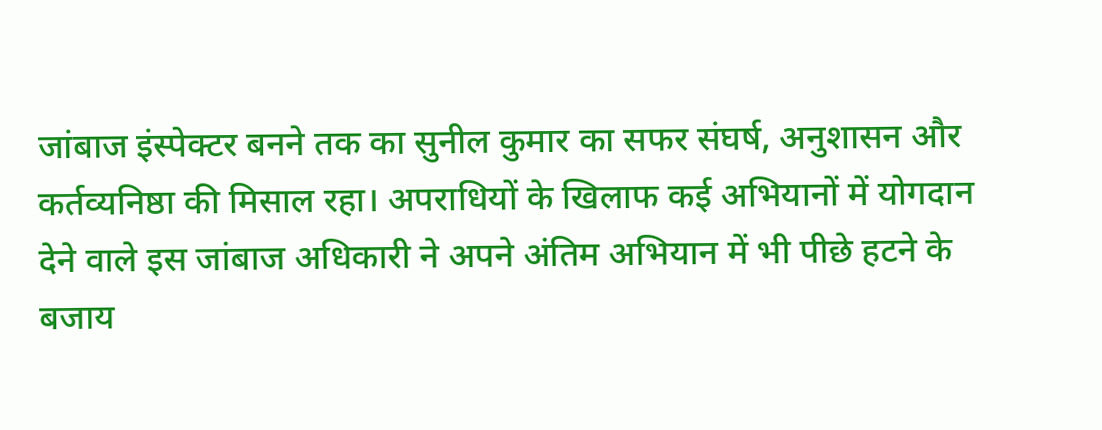जांबाज इंस्पेक्टर बनने तक का सुनील कुमार का सफर संघर्ष, अनुशासन और कर्तव्यनिष्ठा की मिसाल रहा। अपराधियों के खिलाफ कई अभियानों में योगदान देने वाले इस जांबाज अधिकारी ने अपने अंतिम अभियान में भी पीछे हटने के बजाय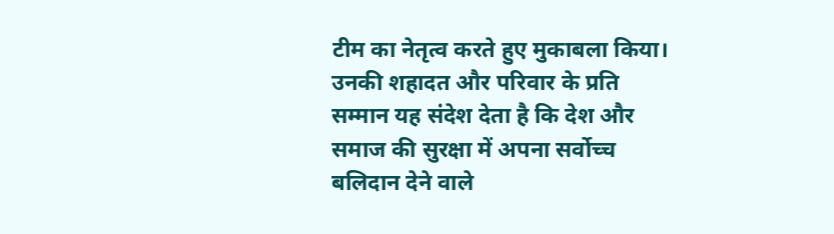टीम का नेतृत्व करते हुए मुकाबला किया।
उनकी शहादत और परिवार के प्रति सम्मान यह संदेश देता है कि देश और समाज की सुरक्षा में अपना सर्वोच्च बलिदान देने वाले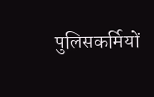पुलिसकर्मियों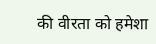की वीरता को हमेशा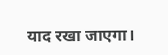याद रखा जाएगा।